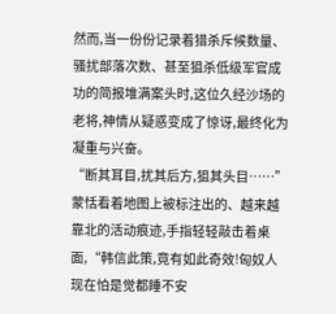然而,当一份份记录着猎杀斥候数量、骚扰部落次数、甚至狙杀低级军官成功的简报堆满案头时,这位久经沙场的老将,神情从疑惑变成了惊讶,最终化为凝重与兴奋。
“断其耳目,扰其后方,狙其头目……”蒙恬看着地图上被标注出的、越来越靠北的活动痕迹,手指轻轻敲击着桌面,“韩信此策,竟有如此奇效!匈奴人现在怕是觉都睡不安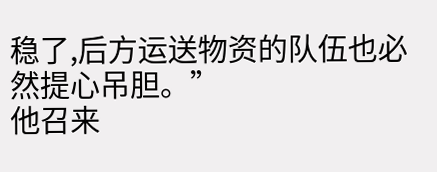稳了,后方运送物资的队伍也必然提心吊胆。”
他召来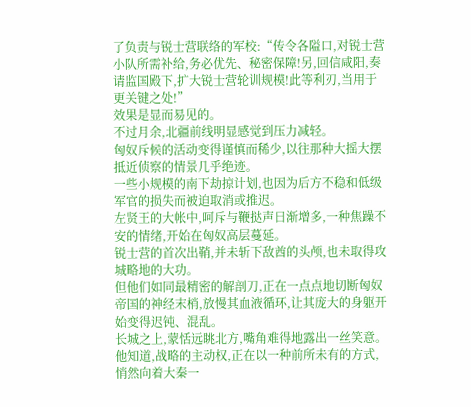了负责与锐士营联络的军校:“传令各隘口,对锐士营小队所需补给,务必优先、秘密保障!另,回信咸阳,奏请监国殿下,扩大锐士营轮训规模!此等利刃,当用于更关键之处!”
效果是显而易见的。
不过月余,北疆前线明显感觉到压力减轻。
匈奴斥候的活动变得谨慎而稀少,以往那种大摇大摆抵近侦察的情景几乎绝迹。
一些小规模的南下劫掠计划,也因为后方不稳和低级军官的损失而被迫取消或推迟。
左贤王的大帐中,呵斥与鞭挞声日渐增多,一种焦躁不安的情绪,开始在匈奴高层蔓延。
锐士营的首次出鞘,并未斩下敌酋的头颅,也未取得攻城略地的大功。
但他们如同最精密的解剖刀,正在一点点地切断匈奴帝国的神经末梢,放慢其血液循环,让其庞大的身躯开始变得迟钝、混乱。
长城之上,蒙恬远眺北方,嘴角难得地露出一丝笑意。
他知道,战略的主动权,正在以一种前所未有的方式,悄然向着大秦一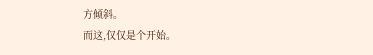方倾斜。
而这,仅仅是个开始。